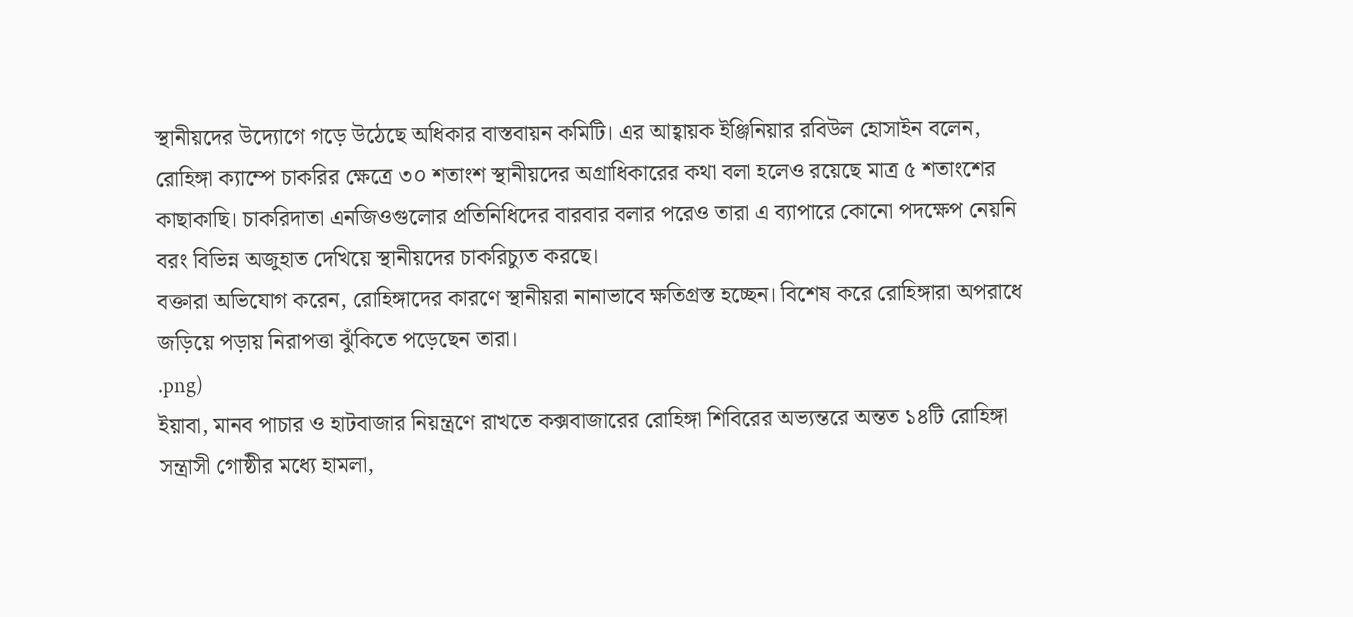স্থানীয়দের উদ্যোগে গড়ে উঠেছে অধিকার বাস্তবায়ন কমিটি। এর আহ্বায়ক ইঞ্জিনিয়ার রবিউল হোসাইন বলেন, রোহিঙ্গা ক্যাম্পে চাকরির ক্ষেত্রে ৩০ শতাংশ স্থানীয়দের অগ্রাধিকারের কথা বলা হলেও রয়েছে মাত্র ৫ শতাংশের কাছাকাছি। চাকরিদাতা এনজিওগুলোর প্রতিনিধিদের বারবার বলার পরেও তারা এ ব্যাপারে কোনো পদক্ষেপ নেয়নি বরং বিভিন্ন অজুহাত দেখিয়ে স্থানীয়দের চাকরিচ্যুত করছে।
বক্তারা অভিযোগ করেন, রোহিঙ্গাদের কারণে স্থানীয়রা নানাভাবে ক্ষতিগ্রস্ত হচ্ছেন। বিশেষ করে রোহিঙ্গারা অপরাধে জড়িয়ে পড়ায় নিরাপত্তা ঝুঁকিতে পড়েছেন তারা।
.png)
ইয়াবা, মানব পাচার ও হাটবাজার নিয়ন্ত্রণে রাখতে কক্সবাজারের রোহিঙ্গা শিবিরের অভ্যন্তরে অন্তত ১৪টি রোহিঙ্গা সন্ত্রাসী গোষ্ঠীর মধ্যে হামলা,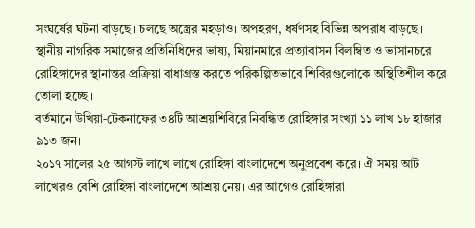সংঘর্ষের ঘটনা বাড়ছে। চলছে অস্ত্রের মহড়াও। অপহরণ, ধর্ষণসহ বিভিন্ন অপরাধ বাড়ছে।
স্থানীয় নাগরিক সমাজের প্রতিনিধিদের ভাষ্য, মিয়ানমারে প্রত্যাবাসন বিলম্বিত ও ভাসানচরে রোহিঙ্গাদের স্থানান্তর প্রক্রিয়া বাধাগ্রস্ত করতে পরিকল্পিতভাবে শিবিরগুলোকে অস্থিতিশীল করে তোলা হচ্ছে।
বর্তমানে উখিয়া-টেকনাফের ৩৪টি আশ্রয়শিবিরে নিবন্ধিত রোহিঙ্গার সংখ্যা ১১ লাখ ১৮ হাজার ৯১৩ জন।
২০১৭ সালের ২৫ আগস্ট লাখে লাখে রোহিঙ্গা বাংলাদেশে অনুপ্রবেশ করে। ঐ সময় আট লাখেরও বেশি রোহিঙ্গা বাংলাদেশে আশ্রয় নেয়। এর আগেও রোহিঙ্গারা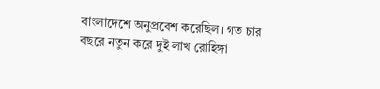বাংলাদেশে অনুপ্রবেশ করেছিল। গত চার বছরে নতুন করে দুই লাখ রোহিঙ্গা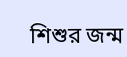শিশুর জন্ম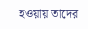হওয়ায় তাদের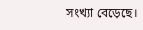সংখ্যা বেড়েছে।